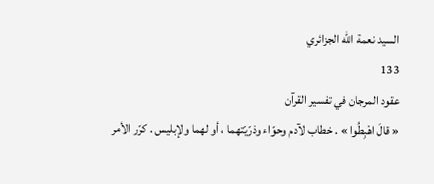السيد نعمة الله الجزائري
133
عقود المرجان في تفسير القرآن
« قالَ اهْبِطُوا » . خطاب لآدم وحوّاء وذرّيّتهما ، أو لهما ولإبليس . كرّر الأمر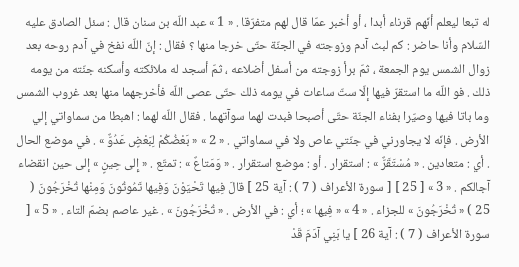له تبعا ليعلم أنّهم قرناء أبدا ، أو أخبر عمّا قال لهم متفرّقا . « 1 » عبد اللّه بن سنان قال : سئل الصادق عليه السّلام وأنا حاضر : كم لبث آدم وزوجته في الجنّة حتّى خرجا منها ؟ فقال : إنّ اللّه نفخ في آدم روحه بعد زوال الشمس يوم الجمعة ، ثمّ برأ زوجته من أسفل أضلاعه ، ثمّ أسجد له ملائكته وأسكنه جنّته من يومه ذلك . فو اللّه ما استقرّ فيها إلّا ستّ ساعات في يومه ذلك حتّى عصى اللّه فأخرجهما منها بعد غروب الشمس وما باتا فيها وصيّرا بفناء الجنّة حتّى أصبحا فبدت لهما سوآتهما . فقال اللّه لهما : اهبطا من سماواتي إلي الأرض . فإنّه لا يجاورني في جنّتي عاص ولا في سماواتي . « 2 » « بَعْضُكُمْ لِبَعْضٍ عَدُوٌّ » . في موضع الحال . أي : متعادين . « مُسْتَقَرٌّ » : استقرار . أو : موضع استقرار . « وَمَتاعٌ » : تمتّع . « إِلى حِينٍ » إلى حين انقضاء آجالكم . « 3 » [ 25 ] [ سورة الأعراف ( 7 ) : آية 25 ] قالَ فِيها تَحْيَوْنَ وَفِيها تَمُوتُونَ وَمِنْها تُخْرَجُونَ ( 25 ) « تُخْرَجُونَ » للجزاء . « 4 » « فِيها » ؛ أي : في الأرض . « تُخْرَجُونَ » . غير عاصم بضمّ التاء . « 5 » [ سورة الأعراف ( 7 ) : آية 26 ] يا بَنِي آدَمَ قَدْ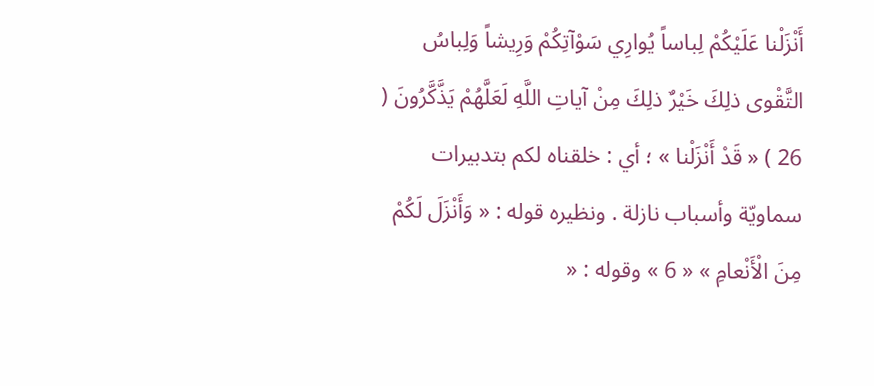أَنْزَلْنا عَلَيْكُمْ لِباساً يُوارِي سَوْآتِكُمْ وَرِيشاً وَلِباسُ التَّقْوى ذلِكَ خَيْرٌ ذلِكَ مِنْ آياتِ اللَّهِ لَعَلَّهُمْ يَذَّكَّرُونَ ( 26 ) « قَدْ أَنْزَلْنا » ؛ أي : خلقناه لكم بتدبيرات سماويّة وأسباب نازلة . ونظيره قوله : « وَأَنْزَلَ لَكُمْ مِنَ الْأَنْعامِ » « 6 » وقوله : «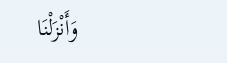وَأَنْزَلْنَا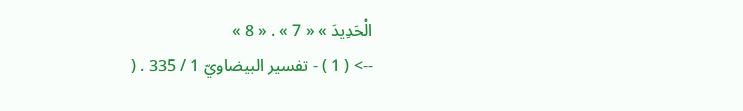الْحَدِيدَ » « 7 » . « 8 »
--> ( 1 ) - تفسير البيضاويّ 1 / 335 . (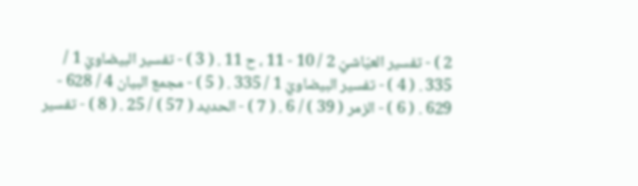2 ) - تفسير العيّاشيّ 2 / 10 - 11 ، ح 11 . ( 3 ) - تفسير البيضاويّ 1 / 335 . ( 4 ) - تفسير البيضاويّ 1 / 335 . ( 5 ) - مجمع البيان 4 / 628 - 629 . ( 6 ) - الزمر ( 39 ) / 6 . ( 7 ) - الحديد ( 57 ) / 25 . ( 8 ) - تفسير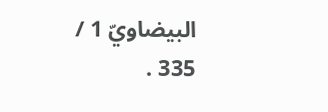البيضاويّ 1 / 335 .